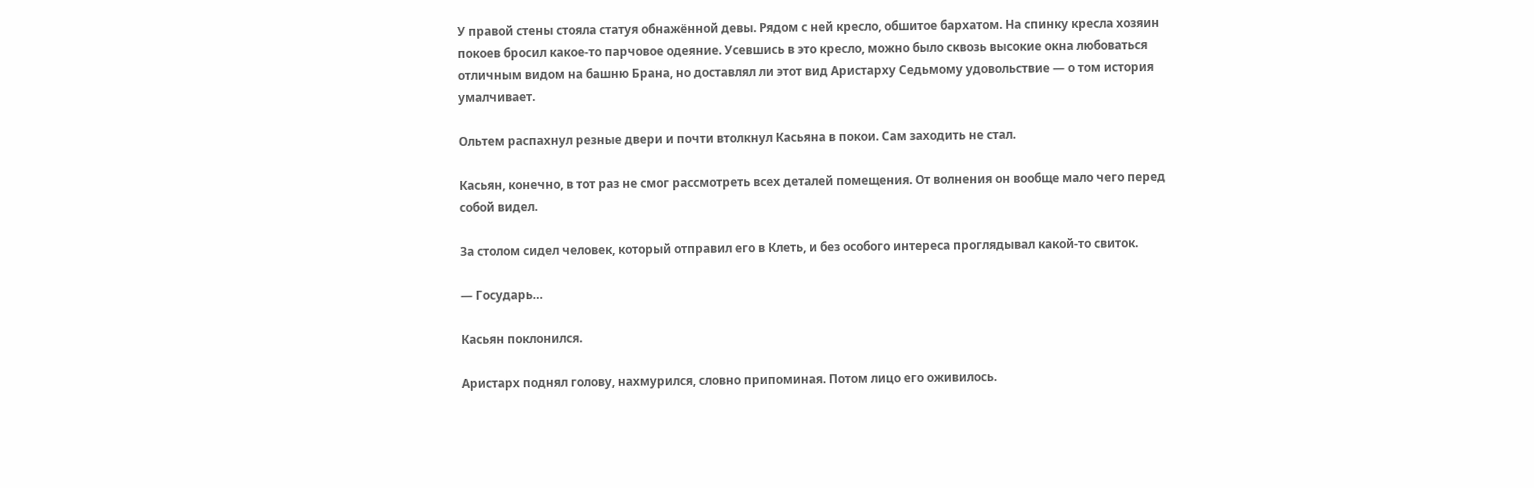У правой стены стояла статуя обнажённой девы. Рядом с ней кресло, обшитое бархатом. На спинку кресла хозяин покоев бросил какое-то парчовое одеяние. Усевшись в это кресло, можно было сквозь высокие окна любоваться отличным видом на башню Брана, но доставлял ли этот вид Аристарху Седьмому удовольствие — о том история умалчивает.

Ольтем распахнул резные двери и почти втолкнул Касьяна в покои. Сам заходить не стал.

Касьян, конечно, в тот раз не смог рассмотреть всех деталей помещения. От волнения он вообще мало чего перед собой видел.

За столом сидел человек, который отправил его в Клеть, и без особого интереса проглядывал какой-то свиток.

— Государь…

Касьян поклонился.

Аристарх поднял голову, нахмурился, словно припоминая. Потом лицо его оживилось.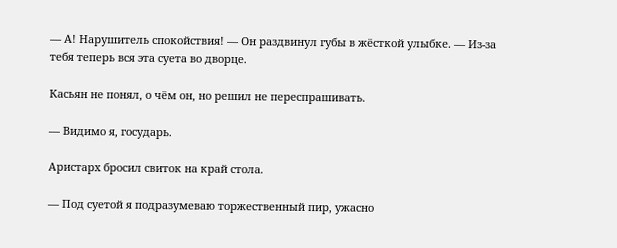— А! Нарушитель спокойствия! — Он раздвинул губы в жёсткой улыбке. — Из-за тебя теперь вся эта суета во дворце.

Касьян не понял, о чём он, но решил не переспрашивать.

— Видимо я, государь.

Аристарх бросил свиток на край стола.

— Под суетой я подразумеваю торжественный пир, ужасно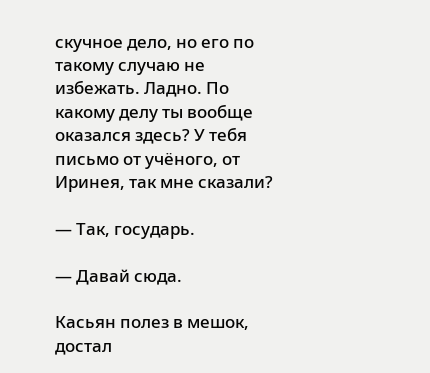скучное дело, но его по такому случаю не избежать. Ладно. По какому делу ты вообще оказался здесь? У тебя письмо от учёного, от Иринея, так мне сказали?

— Так, государь.

— Давай сюда.

Касьян полез в мешок, достал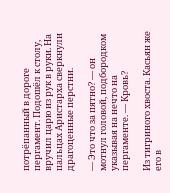потрёпанный в дороге пергамент. Подошёл к столу, вручил царю из рук в руки. На пальцах Аристарха сверкнули драгоценные перстни.

— Это что за пятно? — он мотнул головой, подбородком указывая на нечто на пергаменте. — Кровь?

Из тигриного хвоста. Касьян же его в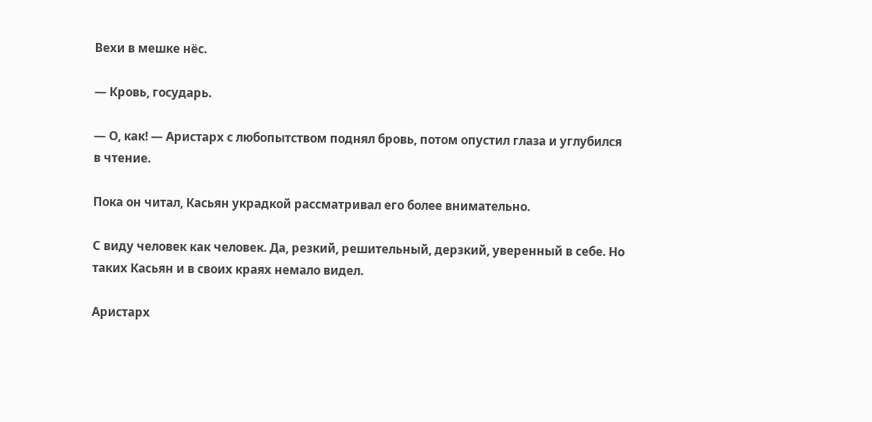Вехи в мешке нёс.

— Кровь, государь.

— О, как! — Аристарх с любопытством поднял бровь, потом опустил глаза и углубился в чтение.

Пока он читал, Касьян украдкой рассматривал его более внимательно.

С виду человек как человек. Да, резкий, решительный, дерзкий, уверенный в себе. Но таких Касьян и в своих краях немало видел.

Аристарх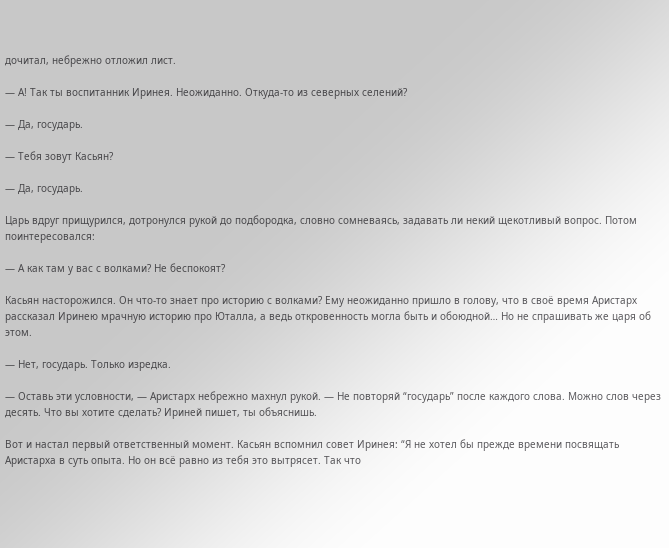дочитал, небрежно отложил лист.

— А! Так ты воспитанник Иринея. Неожиданно. Откуда-то из северных селений?

— Да, государь.

— Тебя зовут Касьян?

— Да, государь.

Царь вдруг прищурился, дотронулся рукой до подбородка, словно сомневаясь, задавать ли некий щекотливый вопрос. Потом поинтересовался:

— А как там у вас с волками? Не беспокоят?

Касьян насторожился. Он что-то знает про историю с волками? Ему неожиданно пришло в голову, что в своё время Аристарх рассказал Иринею мрачную историю про Юталла, а ведь откровенность могла быть и обоюдной… Но не спрашивать же царя об этом.

— Нет, государь. Только изредка.

— Оставь эти условности, — Аристарх небрежно махнул рукой. — Не повторяй “государь” после каждого слова. Можно слов через десять. Что вы хотите сделать? Ириней пишет, ты объяснишь.

Вот и настал первый ответственный момент. Касьян вспомнил совет Иринея: “Я не хотел бы прежде времени посвящать Аристарха в суть опыта. Но он всё равно из тебя это вытрясет. Так что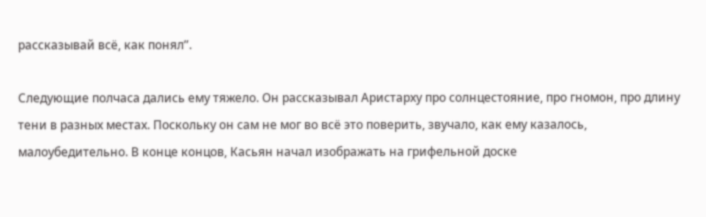рассказывай всё, как понял”.

Следующие полчаса дались ему тяжело. Он рассказывал Аристарху про солнцестояние, про гномон, про длину тени в разных местах. Поскольку он сам не мог во всё это поверить, звучало, как ему казалось, малоубедительно. В конце концов, Касьян начал изображать на грифельной доске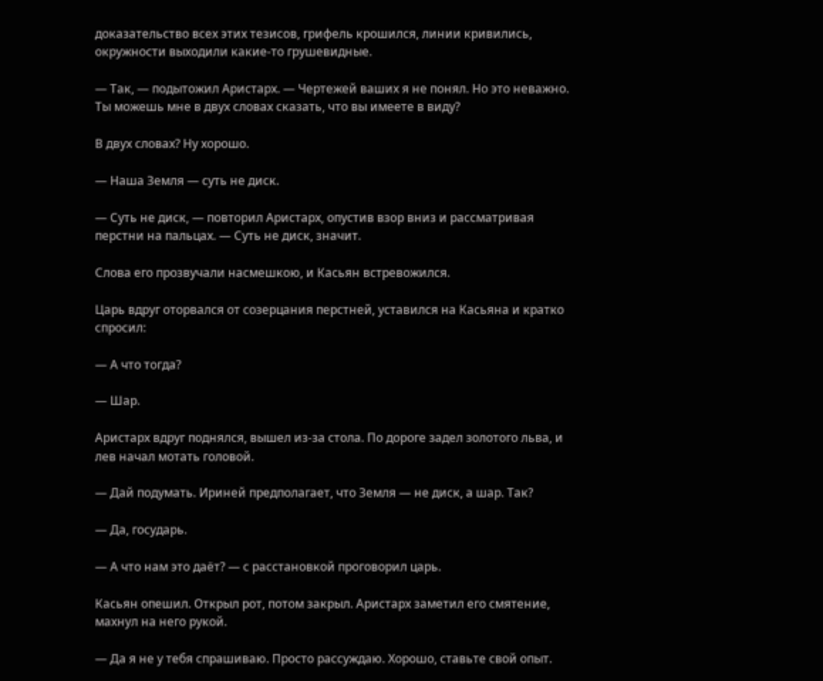доказательство всех этих тезисов, грифель крошился, линии кривились, окружности выходили какие-то грушевидные.

— Так, — подытожил Аристарх. — Чертежей ваших я не понял. Но это неважно. Ты можешь мне в двух словах сказать, что вы имеете в виду?

В двух словах? Ну хорошо.

— Наша Земля — суть не диск.

— Суть не диск, — повторил Аристарх, опустив взор вниз и рассматривая перстни на пальцах. — Суть не диск, значит.

Слова его прозвучали насмешкою, и Касьян встревожился.

Царь вдруг оторвался от созерцания перстней, уставился на Касьяна и кратко спросил:

— А что тогда?

— Шар.

Аристарх вдруг поднялся, вышел из-за стола. По дороге задел золотого льва, и лев начал мотать головой.

— Дай подумать. Ириней предполагает, что Земля — не диск, а шар. Так?

— Да, государь.

— А что нам это даёт? — с расстановкой проговорил царь.

Касьян опешил. Открыл рот, потом закрыл. Аристарх заметил его смятение, махнул на него рукой.

— Да я не у тебя спрашиваю. Просто рассуждаю. Хорошо, ставьте свой опыт.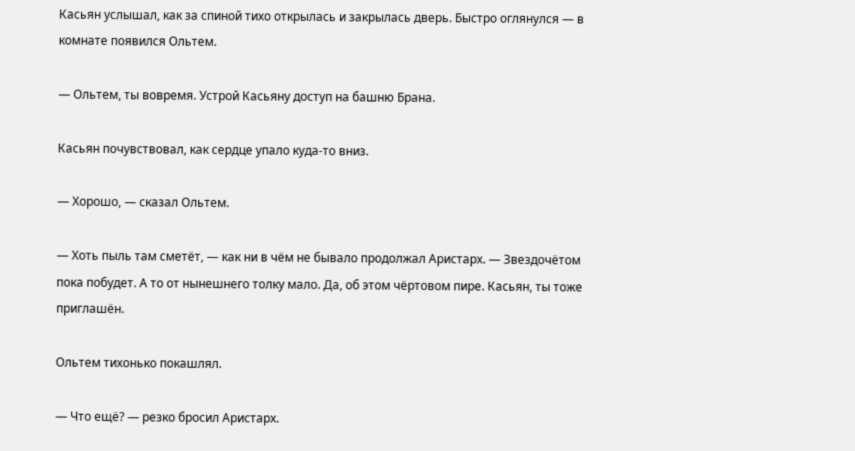Касьян услышал, как за спиной тихо открылась и закрылась дверь. Быстро оглянулся — в комнате появился Ольтем.

— Ольтем, ты вовремя. Устрой Касьяну доступ на башню Брана.

Касьян почувствовал, как сердце упало куда-то вниз.

— Хорошо, — сказал Ольтем.

— Хоть пыль там сметёт, — как ни в чём не бывало продолжал Аристарх. — Звездочётом пока побудет. А то от нынешнего толку мало. Да, об этом чёртовом пире. Касьян, ты тоже приглашён.

Ольтем тихонько покашлял.

— Что ещё? — резко бросил Аристарх.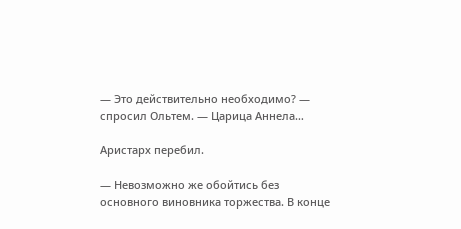— Это действительно необходимо? — спросил Ольтем. — Царица Аннела…

Аристарх перебил.

— Невозможно же обойтись без основного виновника торжества. В конце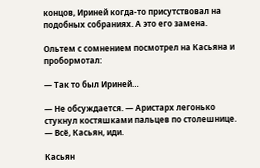концов, Ириней когда-то присутствовал на подобных собраниях. А это его замена.

Ольтем с сомнением посмотрел на Касьяна и пробормотал:

— Так то был Ириней…

— Не обсуждается. — Аристарх легонько стукнул костяшками пальцев по столешнице. — Всё, Касьян, иди.

Касьян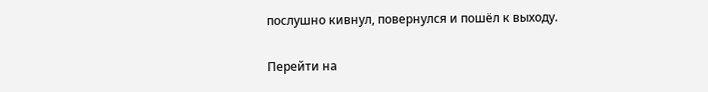послушно кивнул, повернулся и пошёл к выходу.

Перейти на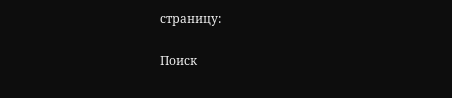страницу:

Поиск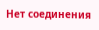Нет соединения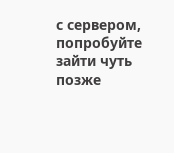с сервером, попробуйте зайти чуть позже